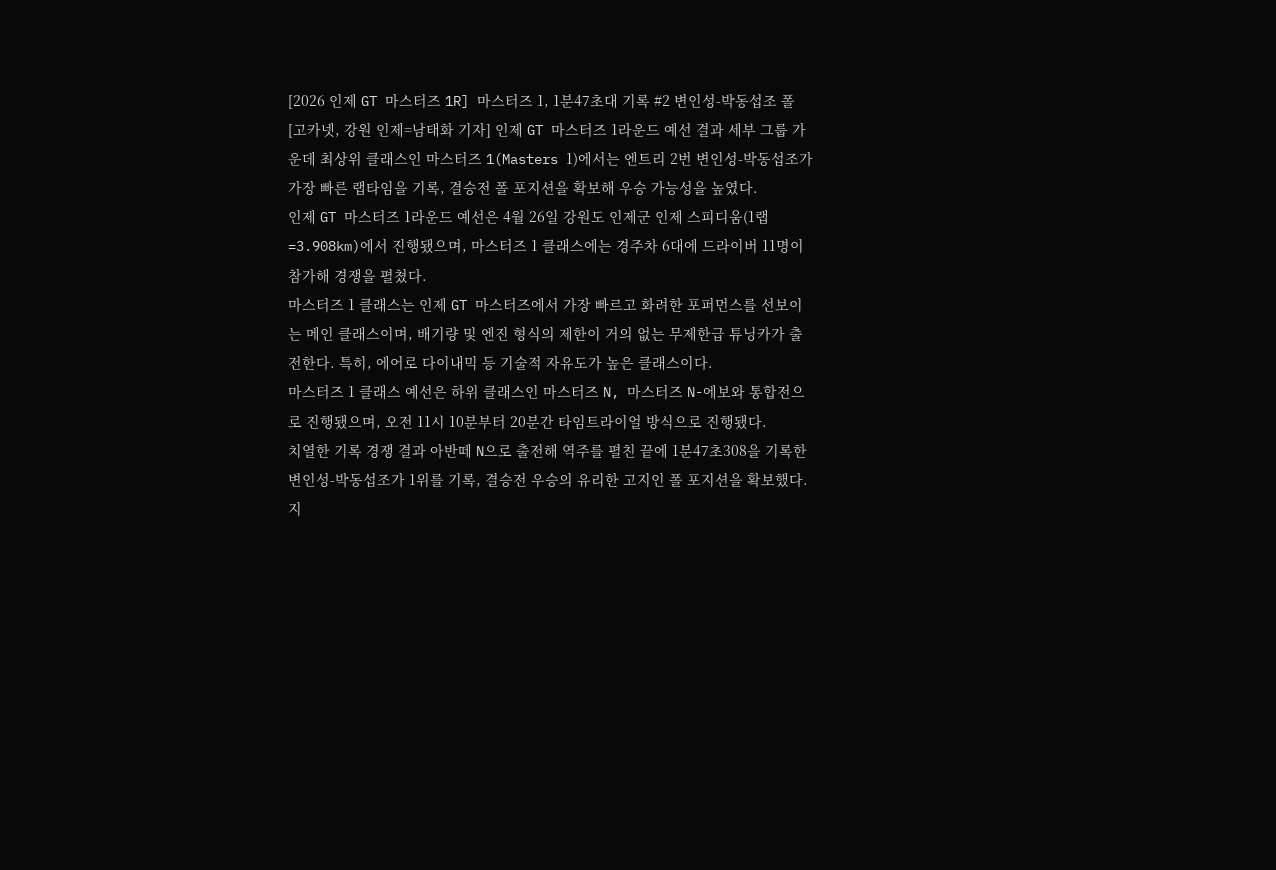[2026 인제 GT 마스터즈 1R] 마스터즈 1, 1분47초대 기록 #2 변인성-박동섭조 폴
[고카넷, 강원 인제=남태화 기자] 인제 GT 마스터즈 1라운드 예선 결과 세부 그룹 가운데 최상위 클래스인 마스터즈 1(Masters 1)에서는 엔트리 2번 변인성-박동섭조가 가장 빠른 랩타임을 기록, 결승전 폴 포지션을 확보해 우승 가능성을 높였다.
인제 GT 마스터즈 1라운드 예선은 4월 26일 강원도 인제군 인제 스피디움(1랩=3.908km)에서 진행됐으며, 마스터즈 1 클래스에는 경주차 6대에 드라이버 11명이 참가해 경쟁을 펼쳤다.
마스터즈 1 클래스는 인제 GT 마스터즈에서 가장 빠르고 화려한 포퍼먼스를 선보이는 메인 클래스이며, 배기량 및 엔진 형식의 제한이 거의 없는 무제한급 튜닝카가 출전한다. 특히, 에어로 다이내믹 등 기술적 자유도가 높은 클래스이다.
마스터즈 1 클래스 예선은 하위 클래스인 마스터즈 N, 마스터즈 N-에보와 통합전으로 진행됐으며, 오전 11시 10분부터 20분간 타임트라이얼 방식으로 진행됐다.
치열한 기록 경쟁 결과 아반떼 N으로 출전해 역주를 펼친 끝에 1분47초308을 기록한 변인성-박동섭조가 1위를 기록, 결승전 우승의 유리한 고지인 폴 포지션을 확보했다.
지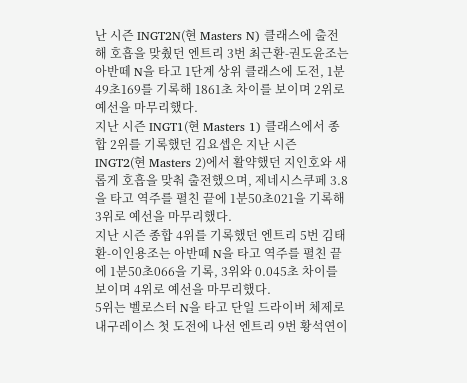난 시즌 INGT2N(현 Masters N) 클래스에 출전해 호흡을 맞췄던 엔트리 3번 최근환-권도윤조는 아반떼 N을 타고 1단계 상위 클래스에 도전, 1분49초169를 기록해 1861초 차이를 보이며 2위로 예선을 마무리했다.
지난 시즌 INGT1(현 Masters 1) 클래스에서 종합 2위를 기록했던 김요셉은 지난 시즌 INGT2(현 Masters 2)에서 활약했던 지인호와 새롭게 호흡을 맞춰 출전했으며, 제네시스쿠페 3.8을 타고 역주를 펼친 끝에 1분50초021을 기록해 3위로 예선을 마무리했다.
지난 시즌 종합 4위를 기록했던 엔트리 5번 김태환-이인용조는 아반떼 N을 타고 역주를 펼친 끝에 1분50초066을 기록, 3위와 0.045초 차이를 보이며 4위로 예선을 마무리했다.
5위는 벨로스터 N을 타고 단일 드라이버 체제로 내구레이스 첫 도전에 나선 엔트리 9번 황석연이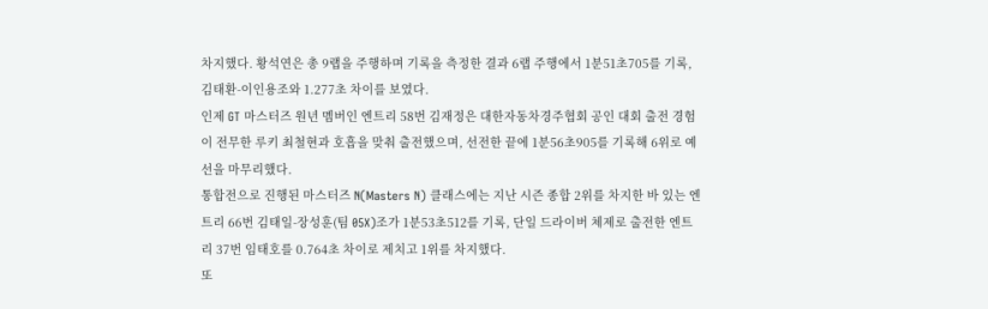차지했다. 황석연은 총 9랩을 주행하며 기록을 측정한 결과 6랩 주행에서 1분51초705를 기록, 김태환-이인용조와 1.277초 차이를 보였다.
인제 GT 마스터즈 원년 멤버인 엔트리 58번 김재정은 대한자동차경주협회 공인 대회 출전 경험이 전무한 루키 최철현과 호흡을 맞춰 출전했으며, 선전한 끝에 1분56초905를 기록해 6위로 예선을 마무리했다.
통합전으로 진행된 마스터즈 N(Masters N) 클래스에는 지난 시즌 종합 2위를 차지한 바 있는 엔트리 66번 김태일-장성훈(팀 05X)조가 1분53초512를 기록, 단일 드라이버 체제로 출전한 엔트리 37번 임태호를 0.764초 차이로 제치고 1위를 차지했다.
또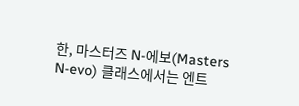한, 마스터즈 N-에보(Masters N-evo) 클래스에서는 엔트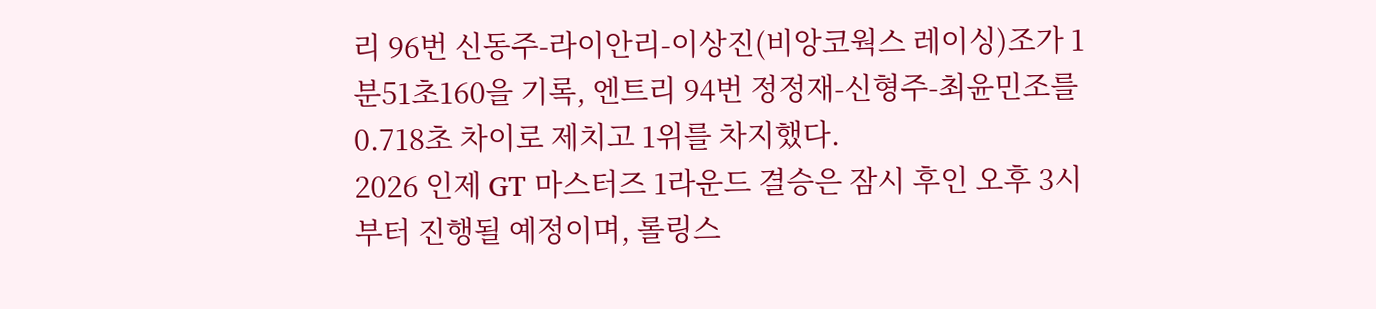리 96번 신동주-라이안리-이상진(비앙코웍스 레이싱)조가 1분51초160을 기록, 엔트리 94번 정정재-신형주-최윤민조를 0.718초 차이로 제치고 1위를 차지했다.
2026 인제 GT 마스터즈 1라운드 결승은 잠시 후인 오후 3시부터 진행될 예정이며, 롤링스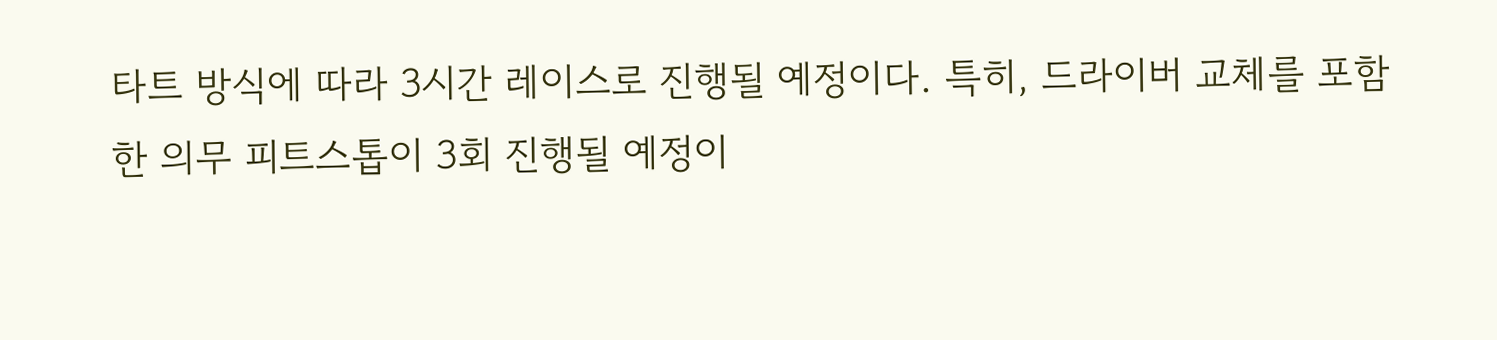타트 방식에 따라 3시간 레이스로 진행될 예정이다. 특히, 드라이버 교체를 포함한 의무 피트스톱이 3회 진행될 예정이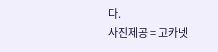다.
사진제공 = 고카넷